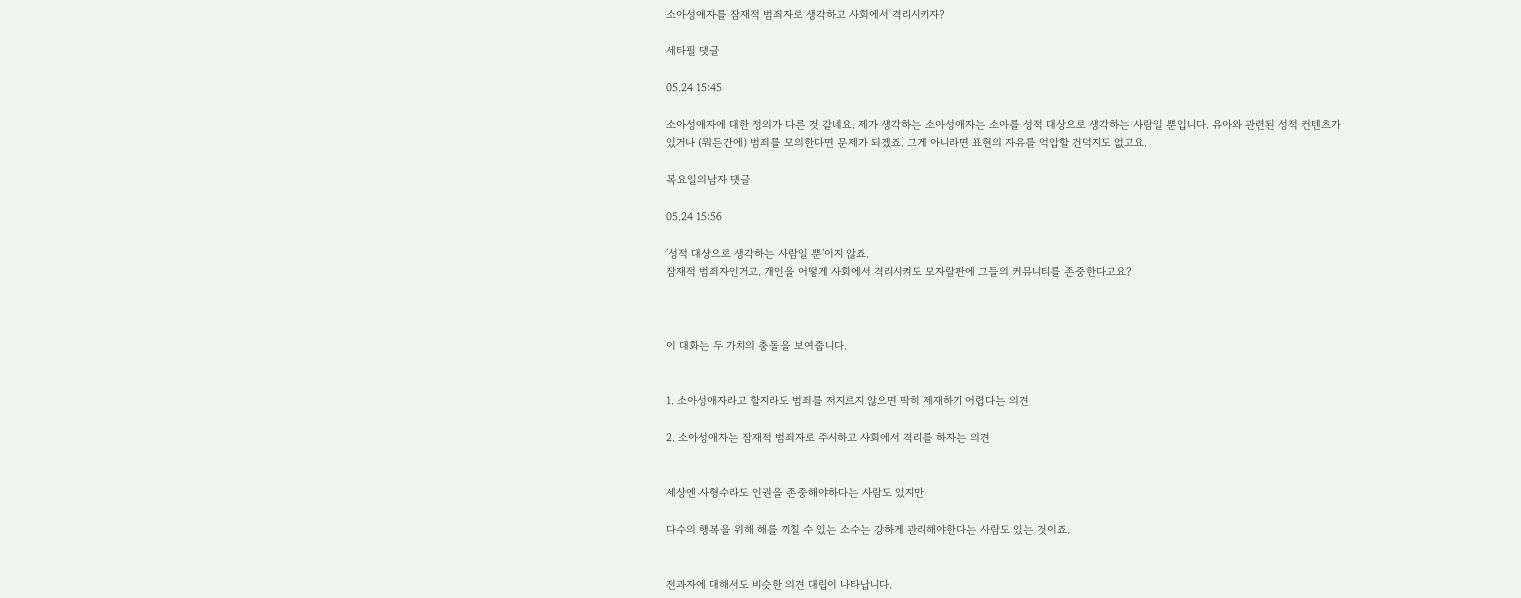소아성애자를 잠재적 범죄자로 생각하고 사회에서 격리시키자?

세타필 댓글

05.24 15:45

소아성애자에 대한 정의가 다른 것 같네요. 제가 생각하는 소아성애자는 소아를 성적 대상으로 생각하는 사람일 뿐입니다. 유아와 관련된 성적 컨텐츠가 있거나 (뭐든간에) 범죄를 모의한다면 문제가 되겠죠. 그게 아니라면 표현의 자유를 억압할 건덕지도 없고요.

목요일의남자 댓글

05.24 15:56

'성적 대상으로 생각하는 사람일 뿐'이지 않죠.
잠재적 범죄자인거고. 개인을 어떻게 사회에서 격리시켜도 모자랄판에 그들의 커뮤니티를 존중한다고요?



이 대화는 두 가치의 충돌을 보여줍니다.


1. 소아성애자라고 할지라도 범죄를 저지르지 않으면 딱히 제재하기 어렵다는 의견

2. 소아성애자는 잠재적 범죄자로 주시하고 사회에서 격리를 하자는 의견


세상엔 사형수라도 인권을 존중해야하다는 사람도 있지만

다수의 행복을 위해 해를 끼칠 수 있는 소수는 강하게 관리해야한다는 사람도 있는 것이죠.


전과자에 대해서도 비슷한 의견 대립이 나타납니다.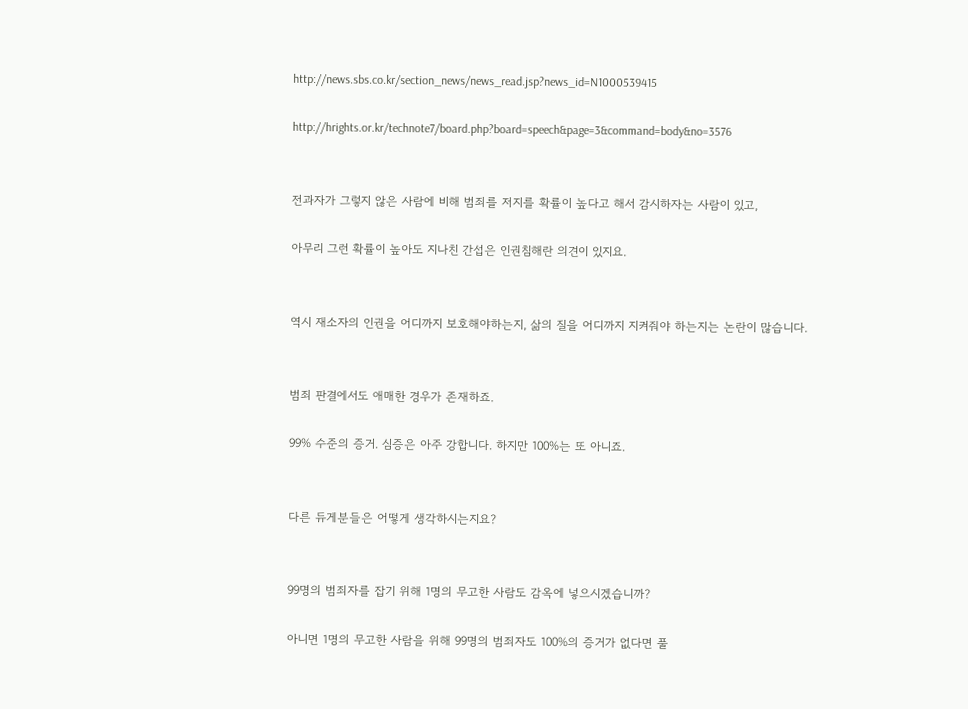http://news.sbs.co.kr/section_news/news_read.jsp?news_id=N1000539415

http://hrights.or.kr/technote7/board.php?board=speech&page=3&command=body&no=3576


전과자가 그렇지 않은 사람에 비해 범죄를 저지를 확률이 높다고 해서 감시하자는 사람이 있고,

아무리 그런 확률이 높아도 지나친 간섭은 인권침해란 의견이 있지요.


역시 재소자의 인권을 어디까지 보호해야하는지, 삶의 질을 어디까지 지켜줘야 하는지는 논란이 많습니다.


범죄 판결에서도 애매한 경우가 존재하죠.

99% 수준의 증거. 심증은 아주 강합니다. 하지만 100%는 또 아니죠.


다른 듀게분들은 어떻게 생각하시는지요?


99명의 범죄자를 잡기 위해 1명의 무고한 사람도 감옥에 넣으시겠습니까?

아니면 1명의 무고한 사람을 위해 99명의 범죄자도 100%의 증거가 없다면 풀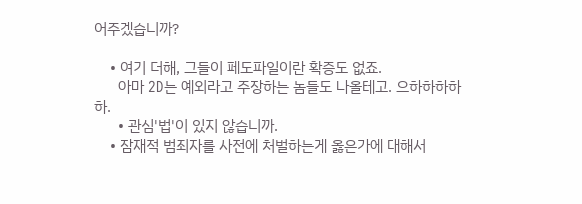어주겠습니까?

    • 여기 더해, 그들이 페도파일이란 확증도 없죠.
      아마 2D는 예외라고 주장하는 놈들도 나올테고. 으하하하하하.
      • 관심'법'이 있지 않습니까.
    • 잠재적 범죄자를 사전에 처벌하는게 옳은가에 대해서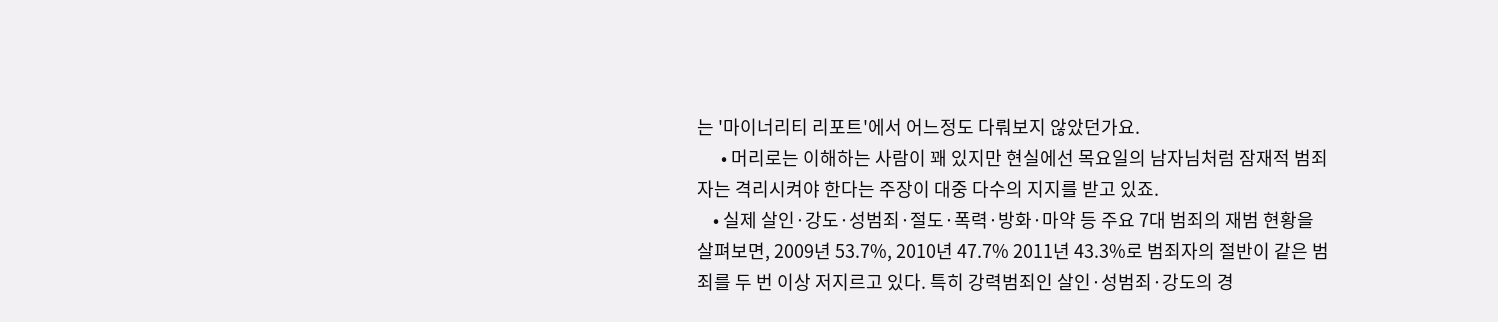는 '마이너리티 리포트'에서 어느정도 다뤄보지 않았던가요.
      • 머리로는 이해하는 사람이 꽤 있지만 현실에선 목요일의 남자님처럼 잠재적 범죄자는 격리시켜야 한다는 주장이 대중 다수의 지지를 받고 있죠.
    • 실제 살인·강도·성범죄·절도·폭력·방화·마약 등 주요 7대 범죄의 재범 현황을 살펴보면, 2009년 53.7%, 2010년 47.7% 2011년 43.3%로 범죄자의 절반이 같은 범죄를 두 번 이상 저지르고 있다. 특히 강력범죄인 살인·성범죄·강도의 경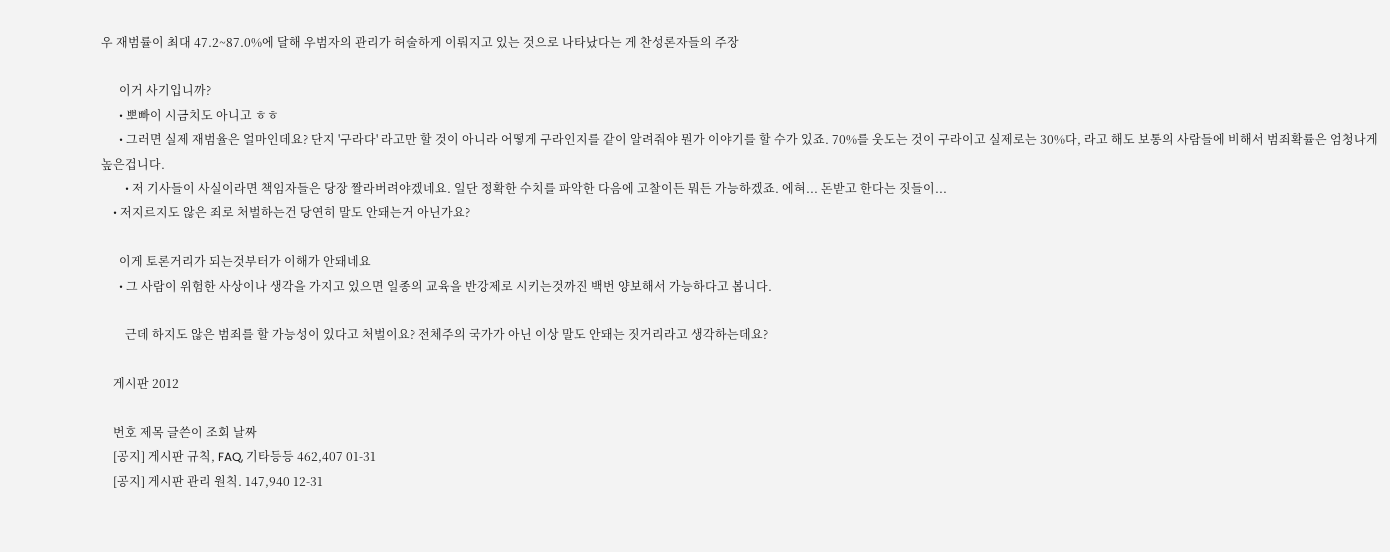우 재범률이 최대 47.2~87.0%에 달해 우범자의 관리가 허술하게 이뤄지고 있는 것으로 나타났다는 게 찬성론자들의 주장

      이거 사기입니까?
      • 뽀빠이 시금치도 아니고 ㅎㅎ
      • 그러면 실제 재범율은 얼마인데요? 단지 '구라다' 라고만 할 것이 아니라 어떻게 구라인지를 같이 알려줘야 뭔가 이야기를 할 수가 있죠. 70%를 웃도는 것이 구라이고 실제로는 30%다, 라고 해도 보통의 사람들에 비해서 범죄확률은 엄청나게 높은겁니다.
        • 저 기사들이 사실이라면 책임자들은 당장 짤라버려야겠네요. 일단 정확한 수치를 파악한 다음에 고찰이든 뭐든 가능하겠죠. 에혀... 돈받고 한다는 짓들이...
    • 저지르지도 않은 죄로 처벌하는건 당연히 말도 안돼는거 아닌가요?

      이게 토론거리가 되는것부터가 이해가 안돼네요
      • 그 사람이 위험한 사상이나 생각을 가지고 있으면 일종의 교육을 반강제로 시키는것까진 백번 양보해서 가능하다고 봅니다.

        근데 하지도 않은 범죄를 할 가능성이 있다고 처벌이요? 전체주의 국가가 아닌 이상 말도 안돼는 짓거리라고 생각하는데요?

    게시판 2012

    번호 제목 글쓴이 조회 날짜
    [공지] 게시판 규칙, FAQ, 기타등등 462,407 01-31
    [공지] 게시판 관리 원칙. 147,940 12-31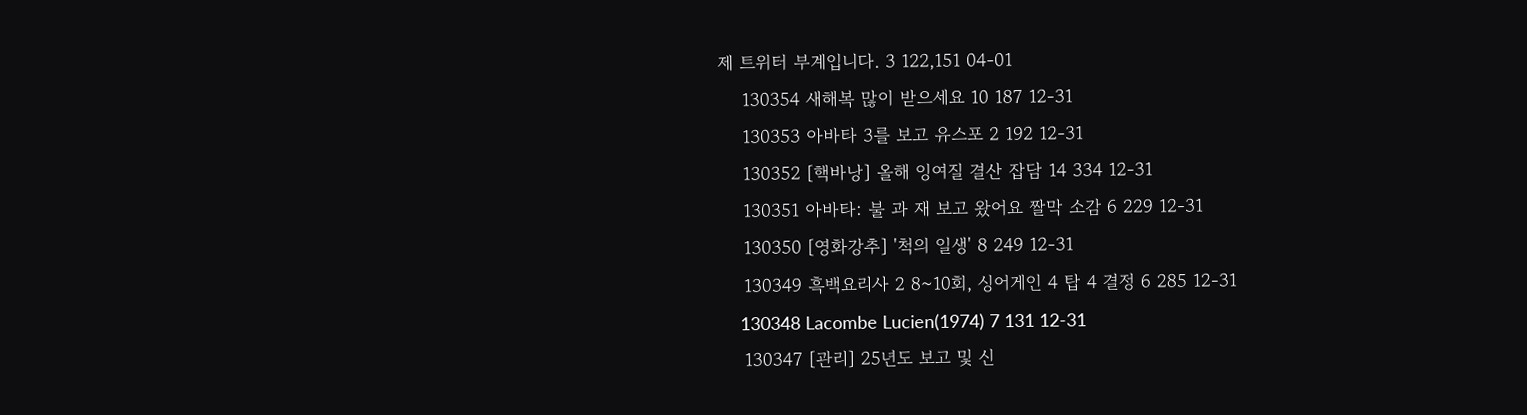제 트위터 부계입니다. 3 122,151 04-01
    130354 새해복 많이 받으세요 10 187 12-31
    130353 아바타 3를 보고 유스포 2 192 12-31
    130352 [핵바낭] 올해 잉여질 결산 잡담 14 334 12-31
    130351 아바타: 불 과 재 보고 왔어요 짤막 소감 6 229 12-31
    130350 [영화강추] '척의 일생' 8 249 12-31
    130349 흑백요리사 2 8~10회, 싱어게인 4 탑 4 결정 6 285 12-31
    130348 Lacombe Lucien(1974) 7 131 12-31
    130347 [관리] 25년도 보고 및 신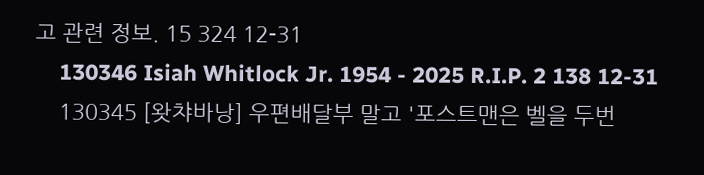고 관련 정보. 15 324 12-31
    130346 Isiah Whitlock Jr. 1954 - 2025 R.I.P. 2 138 12-31
    130345 [왓챠바낭] 우편배달부 말고 '포스트맨은 벨을 두번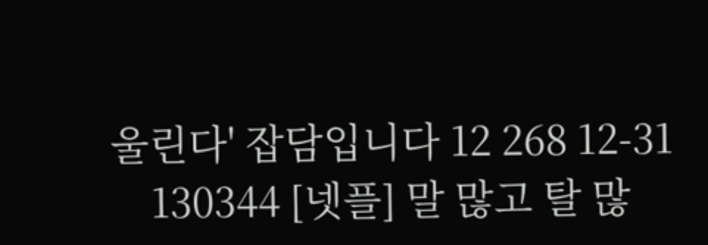울린다' 잡담입니다 12 268 12-31
    130344 [넷플] 말 많고 탈 많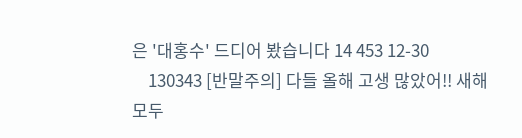은 '대홍수' 드디어 봤습니다 14 453 12-30
    130343 [반말주의] 다들 올해 고생 많았어!! 새해 모두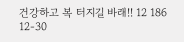건강하고 복 터지길 바래!! 12 186 12-30